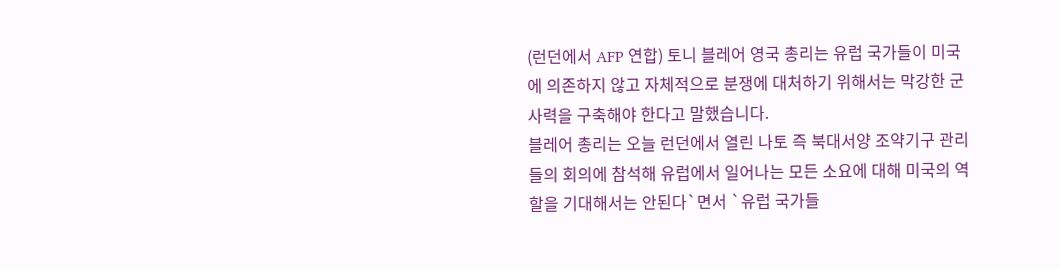(런던에서 AFP 연합) 토니 블레어 영국 총리는 유럽 국가들이 미국에 의존하지 않고 자체적으로 분쟁에 대처하기 위해서는 막강한 군사력을 구축해야 한다고 말했습니다.
블레어 총리는 오늘 런던에서 열린 나토 즉 북대서양 조약기구 관리들의 회의에 참석해 유럽에서 일어나는 모든 소요에 대해 미국의 역할을 기대해서는 안된다`면서 `유럽 국가들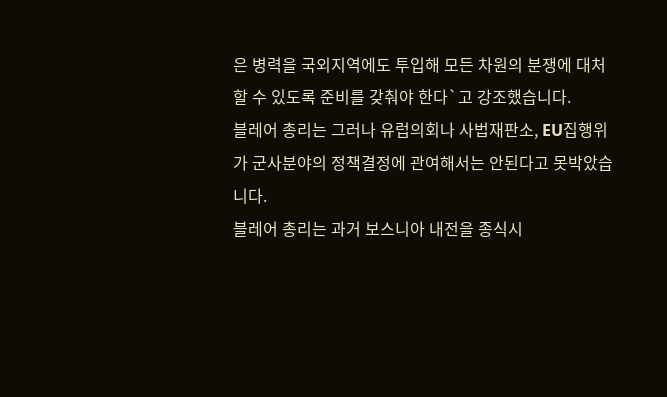은 병력을 국외지역에도 투입해 모든 차원의 분쟁에 대처할 수 있도록 준비를 갖춰야 한다`고 강조했습니다.
블레어 총리는 그러나 유럽의회나 사법재판소, EU집행위가 군사분야의 정책결정에 관여해서는 안된다고 못박았습니다.
블레어 총리는 과거 보스니아 내전을 종식시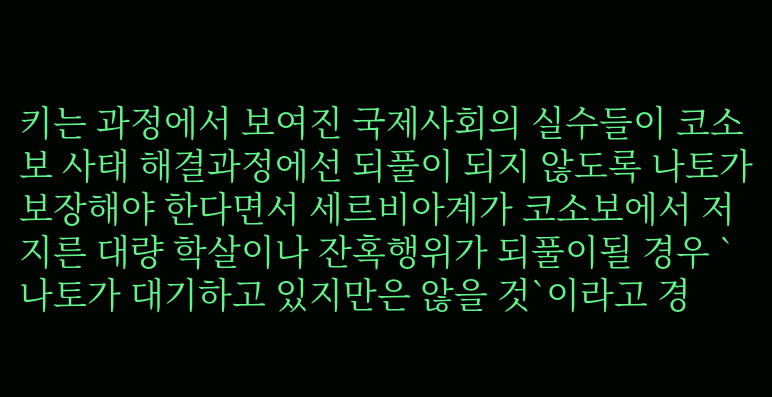키는 과정에서 보여진 국제사회의 실수들이 코소보 사태 해결과정에선 되풀이 되지 않도록 나토가 보장해야 한다면서 세르비아계가 코소보에서 저지른 대량 학살이나 잔혹행위가 되풀이될 경우 `나토가 대기하고 있지만은 않을 것`이라고 경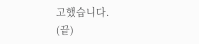고했습니다.
(끝)